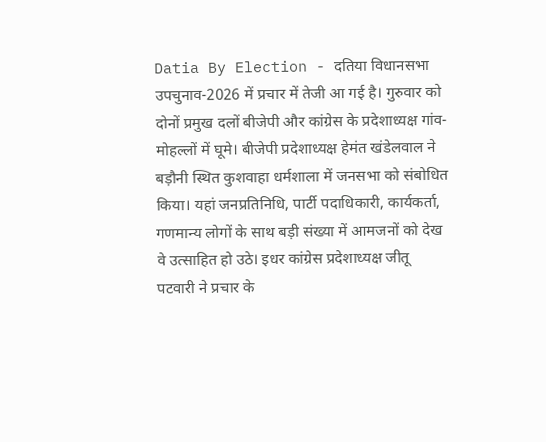Datia By Election - दतिया विधानसभा उपचुनाव-2026 में प्रचार में तेजी आ गई है। गुरुवार को दोनों प्रमुख दलों बीजेपी और कांग्रेस के प्रदेशाध्यक्ष गांव-मोहल्लों में घूमे। बीजेपी प्रदेशाध्यक्ष हेमंत खंडेलवाल ने बड़ौनी स्थित कुशवाहा धर्मशाला में जनसभा को संबोधित किया। यहां जनप्रतिनिधि, पार्टी पदाधिकारी, कार्यकर्ता, गणमान्य लोगों के साथ बड़ी संख्या में आमजनों को देख वे उत्साहित हो उठे। इधर कांग्रेस प्रदेशाध्यक्ष जीतू पटवारी ने प्रचार के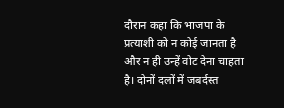दौरान कहा कि भाजपा के प्रत्याशी को न कोई जानता है और न ही उन्हें वोट देना चाहता है। दोनों दलों में जबर्दस्त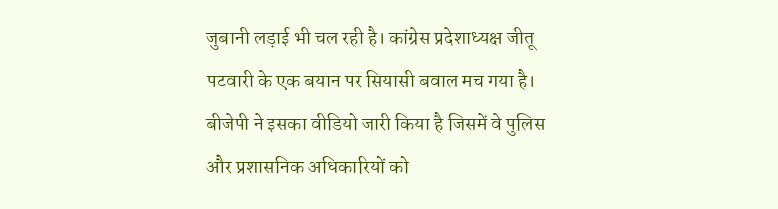जुबानी लड़ाई भी चल रही है। कांग्रेस प्रदेशाध्यक्ष जीतू पटवारी के एक बयान पर सियासी बवाल मच गया है। बीजेपी ने इसका वीडियो जारी किया है जिसमें वे पुलिस और प्रशासनिक अधिकारियों को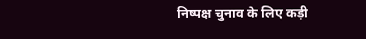निष्पक्ष चुनाव के लिए कड़ी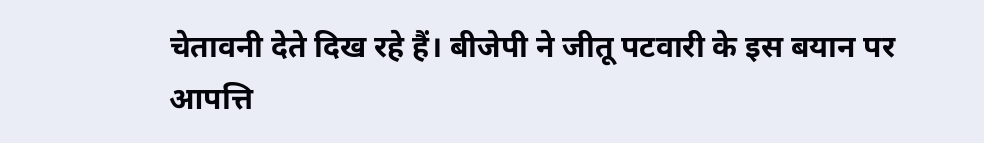चेतावनी देते दिख रहे हैं। बीजेपी ने जीतू पटवारी के इस बयान पर आपत्ति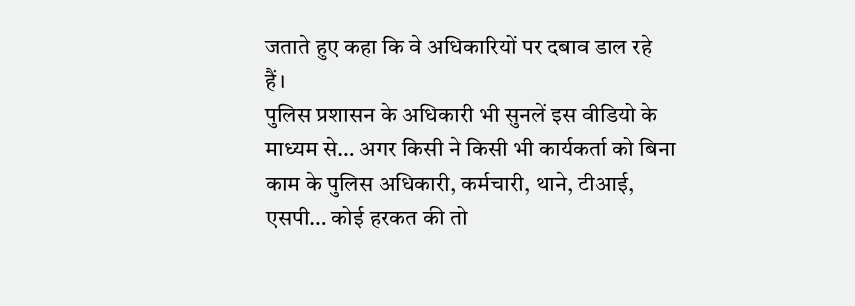जताते हुए कहा कि वे अधिकारियों पर दबाव डाल रहे हैं।
पुलिस प्रशासन के अधिकारी भी सुनलें इस वीडियो के माध्यम से… अगर किसी ने किसी भी कार्यकर्ता को बिना काम के पुलिस अधिकारी, कर्मचारी, थाने, टीआई, एसपी… कोई हरकत की तो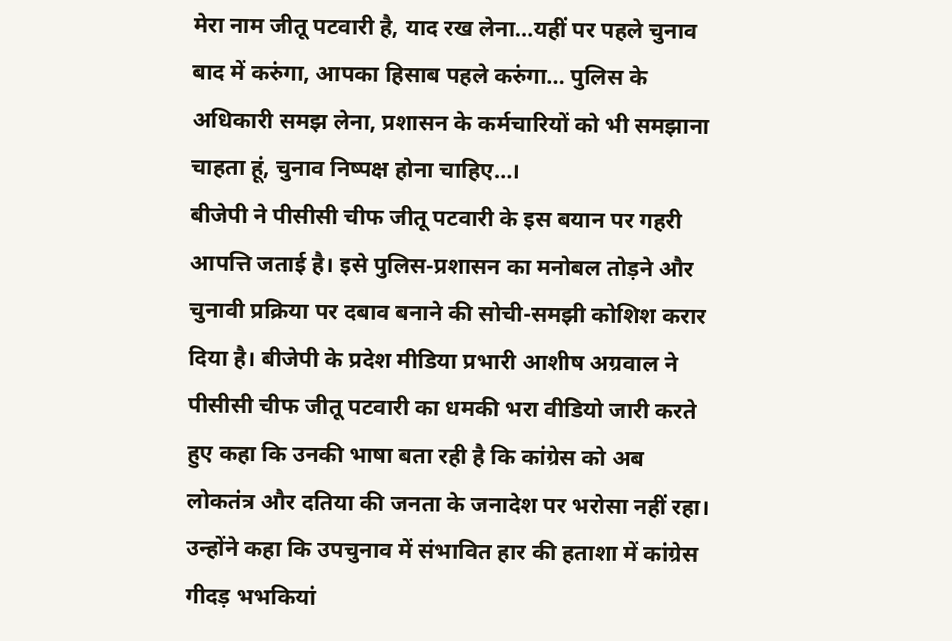मेरा नाम जीतू पटवारी है, याद रख लेना…यहीं पर पहले चुनाव बाद में करुंगा, आपका हिसाब पहले करुंगा… पुलिस के अधिकारी समझ लेना, प्रशासन के कर्मचारियों को भी समझाना चाहता हूं, चुनाव निष्पक्ष होना चाहिए…।
बीजेपी ने पीसीसी चीफ जीतू पटवारी के इस बयान पर गहरी आपत्ति जताई है। इसे पुलिस-प्रशासन का मनोबल तोड़ने और चुनावी प्रक्रिया पर दबाव बनाने की सोची-समझी कोशिश करार दिया है। बीजेपी के प्रदेश मीडिया प्रभारी आशीष अग्रवाल ने पीसीसी चीफ जीतू पटवारी का धमकी भरा वीडियो जारी करते हुए कहा कि उनकी भाषा बता रही है कि कांग्रेस को अब लोकतंत्र और दतिया की जनता के जनादेश पर भरोसा नहीं रहा। उन्होंने कहा कि उपचुनाव में संभावित हार की हताशा में कांग्रेस गीदड़ भभकियां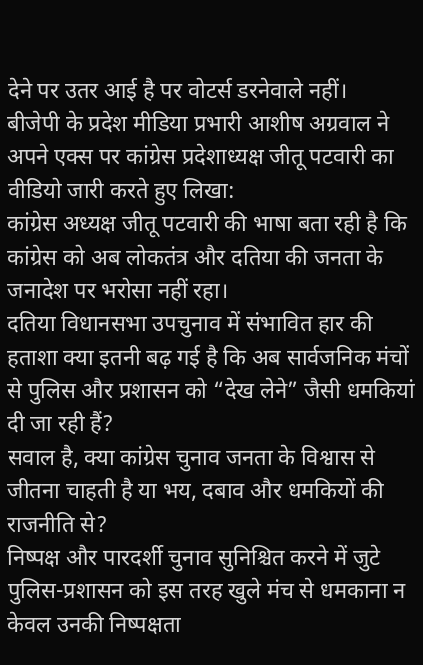देने पर उतर आई है पर वोटर्स डरनेवाले नहीं।
बीजेपी के प्रदेश मीडिया प्रभारी आशीष अग्रवाल ने अपने एक्स पर कांग्रेस प्रदेशाध्यक्ष जीतू पटवारी का वीडियो जारी करते हुए लिखा:
कांग्रेस अध्यक्ष जीतू पटवारी की भाषा बता रही है कि कांग्रेस को अब लोकतंत्र और दतिया की जनता के जनादेश पर भरोसा नहीं रहा।
दतिया विधानसभा उपचुनाव में संभावित हार की हताशा क्या इतनी बढ़ गई है कि अब सार्वजनिक मंचों से पुलिस और प्रशासन को “देख लेने” जैसी धमकियां दी जा रही हैं?
सवाल है, क्या कांग्रेस चुनाव जनता के विश्वास से जीतना चाहती है या भय, दबाव और धमकियों की राजनीति से?
निष्पक्ष और पारदर्शी चुनाव सुनिश्चित करने में जुटे पुलिस-प्रशासन को इस तरह खुले मंच से धमकाना न केवल उनकी निष्पक्षता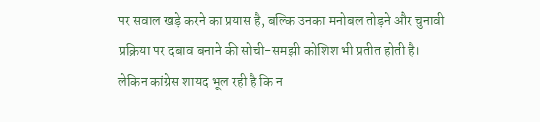पर सवाल खड़े करने का प्रयास है, बल्कि उनका मनोबल तोड़ने और चुनावी प्रक्रिया पर दबाव बनाने की सोची-समझी कोशिश भी प्रतीत होती है।
लेकिन कांग्रेस शायद भूल रही है कि न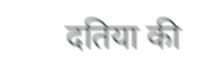दतिया की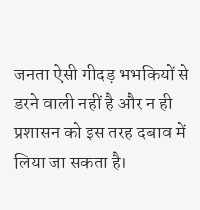जनता ऐसी गीदड़ भभकियों से डरने वाली नहीं है और न ही प्रशासन को इस तरह दबाव में लिया जा सकता है।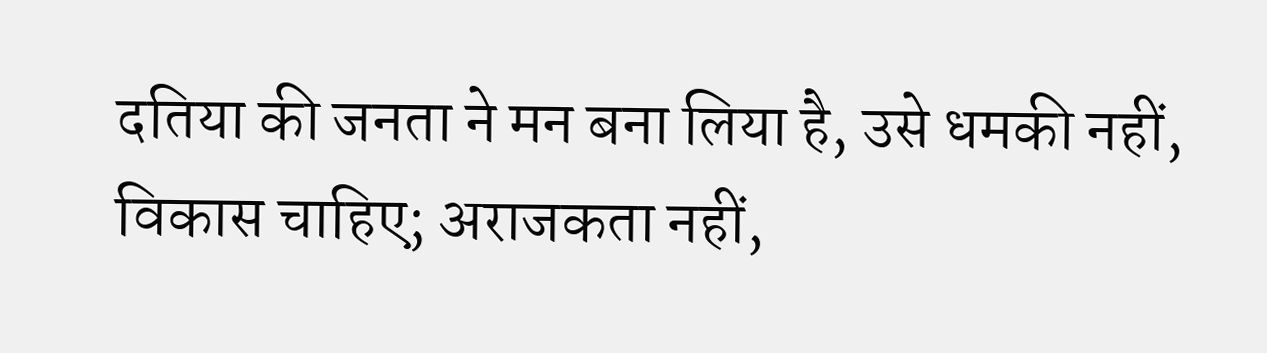दतिया की जनता ने मन बना लिया है, उसे धमकी नहीं, विकास चाहिए; अराजकता नहीं,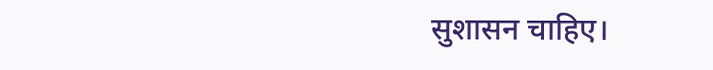सुशासन चाहिए।